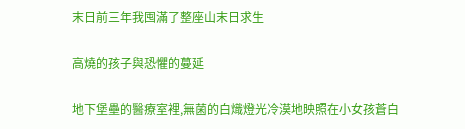末日前三年我囤滿了整座山末日求生

高燒的孩子與恐懼的蔓延

地下堡壘的醫療室裡,無菌的白熾燈光冷漠地映照在小女孩蒼白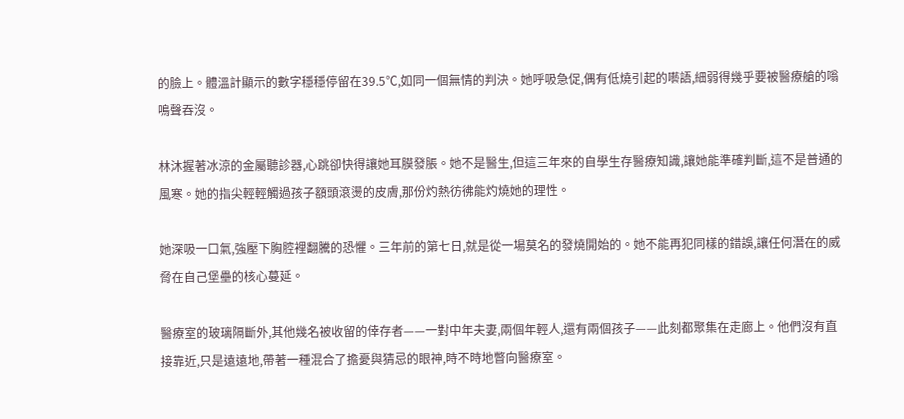的臉上。體溫計顯示的數字穩穩停留在39.5℃,如同一個無情的判決。她呼吸急促,偶有低燒引起的囈語,細弱得幾乎要被醫療艙的嗡鳴聲吞沒。

林沐握著冰涼的金屬聽診器,心跳卻快得讓她耳膜發脹。她不是醫生,但這三年來的自學生存醫療知識,讓她能準確判斷,這不是普通的風寒。她的指尖輕輕觸過孩子額頭滾燙的皮膚,那份灼熱彷彿能灼燒她的理性。

她深吸一口氣,強壓下胸腔裡翻騰的恐懼。三年前的第七日,就是從一場莫名的發燒開始的。她不能再犯同樣的錯誤,讓任何潛在的威脅在自己堡壘的核心蔓延。

醫療室的玻璃隔斷外,其他幾名被收留的倖存者——一對中年夫妻,兩個年輕人,還有兩個孩子——此刻都聚集在走廊上。他們沒有直接靠近,只是遠遠地,帶著一種混合了擔憂與猜忌的眼神,時不時地瞥向醫療室。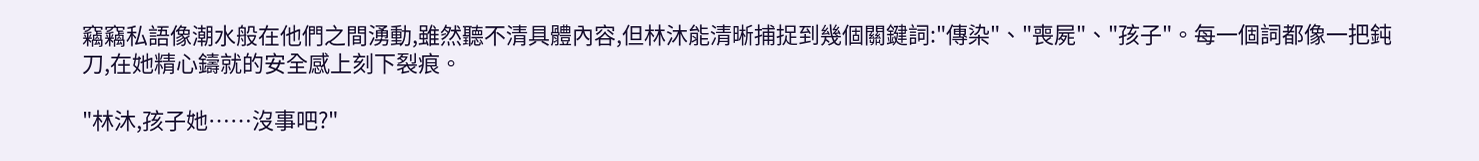竊竊私語像潮水般在他們之間湧動,雖然聽不清具體內容,但林沐能清晰捕捉到幾個關鍵詞:"傳染"、"喪屍"、"孩子"。每一個詞都像一把鈍刀,在她精心鑄就的安全感上刻下裂痕。

"林沐,孩子她……沒事吧?"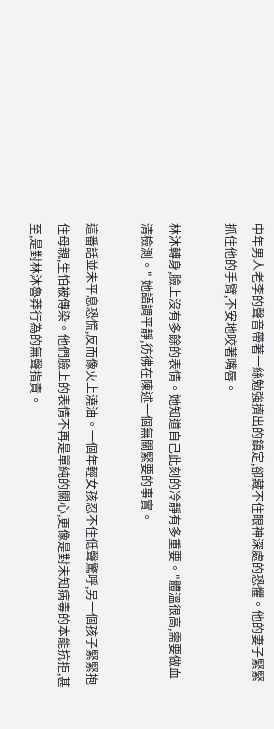中年男人老李的聲音帶著一絲勉強擠出的鎮定,卻藏不住眼神深處的恐懼。他的妻子緊緊抓住他的手臂,不安地咬著嘴唇。

林沐轉身,臉上沒有多餘的表情。她知道自己此刻的冷靜有多重要。"體溫很高,需要做血清檢測。" 她語調平靜,彷彿在陳述一個無關緊要的事實。

這番話並未平息恐慌,反而像火上澆油。一個年輕女孩忍不住低聲驚呼,另一個孩子緊緊抱住母親,生怕被傳染。他們臉上的表情不再是單純的關心,更像是對未知病毒的本能抗拒,甚至,是對林沐魯莽行為的無聲指責。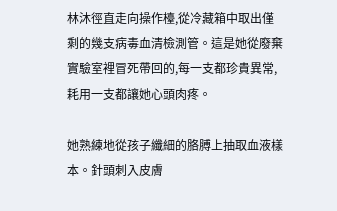林沐徑直走向操作檯,從冷藏箱中取出僅剩的幾支病毒血清檢測管。這是她從廢棄實驗室裡冒死帶回的,每一支都珍貴異常,耗用一支都讓她心頭肉疼。

她熟練地從孩子纖細的胳膊上抽取血液樣本。針頭刺入皮膚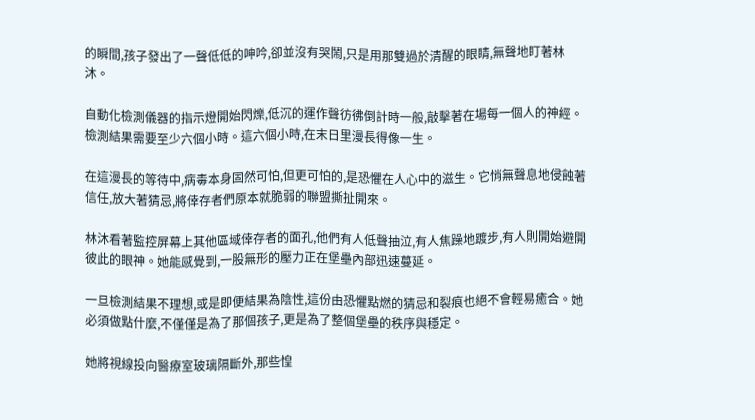的瞬間,孩子發出了一聲低低的呻吟,卻並沒有哭鬧,只是用那雙過於清醒的眼睛,無聲地盯著林沐。

自動化檢測儀器的指示燈開始閃爍,低沉的運作聲彷彿倒計時一般,敲擊著在場每一個人的神經。檢測結果需要至少六個小時。這六個小時,在末日里漫長得像一生。

在這漫長的等待中,病毒本身固然可怕,但更可怕的,是恐懼在人心中的滋生。它悄無聲息地侵蝕著信任,放大著猜忌,將倖存者們原本就脆弱的聯盟撕扯開來。

林沐看著監控屏幕上其他區域倖存者的面孔,他們有人低聲抽泣,有人焦躁地踱步,有人則開始避開彼此的眼神。她能感覺到,一股無形的壓力正在堡壘內部迅速蔓延。

一旦檢測結果不理想,或是即便結果為陰性,這份由恐懼點燃的猜忌和裂痕也絕不會輕易癒合。她必須做點什麼,不僅僅是為了那個孩子,更是為了整個堡壘的秩序與穩定。

她將視線投向醫療室玻璃隔斷外,那些惶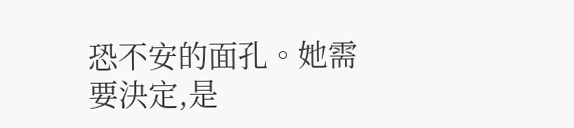恐不安的面孔。她需要決定,是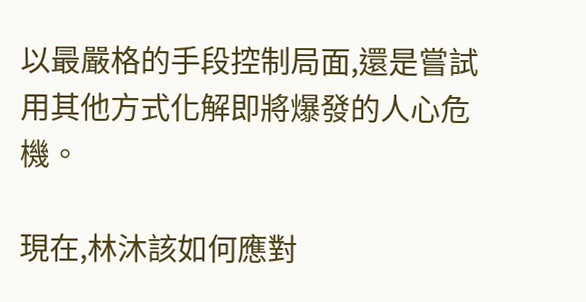以最嚴格的手段控制局面,還是嘗試用其他方式化解即將爆發的人心危機。

現在,林沐該如何應對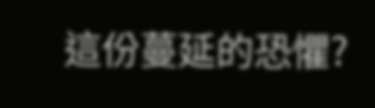這份蔓延的恐懼?